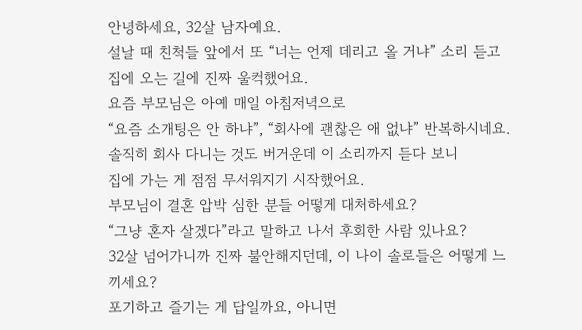안녕하세요, 32살 남자예요.
설날 때 친척들 앞에서 또 “너는 언제 데리고 올 거냐” 소리 듣고
집에 오는 길에 진짜 울컥했어요.
요즘 부모님은 아예 매일 아침저녁으로
“요즘 소개팅은 안 하냐”, “회사에 괜찮은 애 없냐” 반복하시네요.
솔직히 회사 다니는 것도 버거운데 이 소리까지 듣다 보니
집에 가는 게 점점 무서워지기 시작했어요.
부모님이 결혼 압박 심한 분들 어떻게 대처하세요?
“그냥 혼자 살겠다”라고 말하고 나서 후회한 사람 있나요?
32살 넘어가니까 진짜 불안해지던데, 이 나이 솔로들은 어떻게 느끼세요?
포기하고 즐기는 게 답일까요, 아니면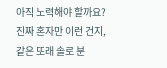아직 노력해야 할까요?
진짜 혼자만 이런 건지,
같은 또래 솔로 분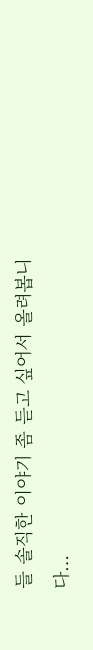들 솔직한 이야기 좀 듣고 싶어서 올려봅니다…